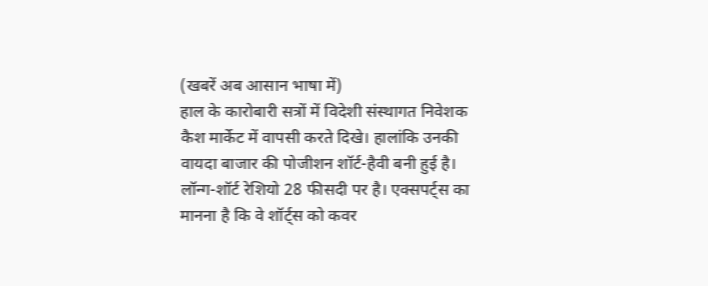(खबरें अब आसान भाषा में)
हाल के कारोबारी सत्रों में विदेशी संस्थागत निवेशक कैश मार्केट में वापसी करते दिखे। हालांकि उनकी वायदा बाजार की पोजीशन शॉर्ट-हैवी बनी हुई है। लॉन्ग-शॉर्ट रेशियो 28 फीसदी पर है। एक्सपर्ट्स का मानना है कि वे शॉर्ट्स को कवर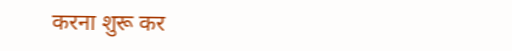करना शुरू कर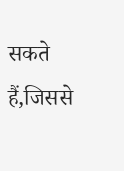सकते हैं,जिससे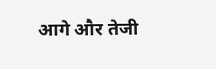आगे और तेजी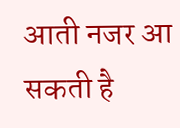आती नजर आ सकती है